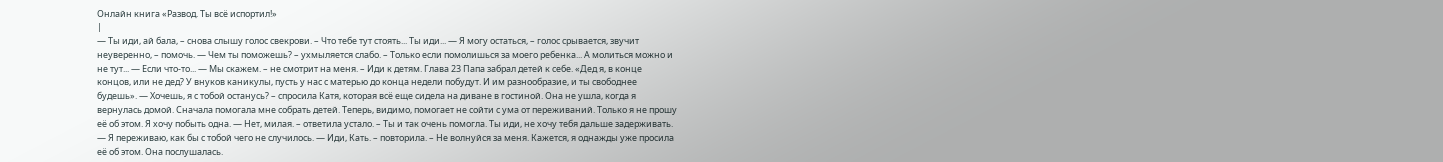Онлайн книга «Развод. Ты всё испортил!»
|
— Ты иди, ай бала, – снова слышу голос свекрови. – Что тебе тут стоять... Ты иди... — Я могу остаться, – голос срывается, звучит неуверенно, – помочь. — Чем ты поможешь? – ухмыляется слабо. – Только если помолишься за моего ребенка... А молиться можно и не тут... — Если что-то... — Мы скажем. – не смотрит на меня. – Иди к детям. Глава 23 Папа забрал детей к себе. «Дед я, в конце концов, или не дед? У внуков каникулы, пусть у нас с матерью до конца недели побудут. И им разнообразие, и ты свободнее будешь». — Хочешь, я с тобой останусь? – спросила Катя, которая всё еще сидела на диване в гостиной. Она не ушла, когда я вернулась домой. Сначала помогала мне собрать детей. Теперь, видимо, помогает не сойти с ума от переживаний. Только я не прошу её об этом. Я хочу побыть одна. — Нет, милая. – ответила устало. – Ты и так очень помогла. Ты иди, не хочу тебя дальше задерживать. — Я переживаю, как бы с тобой чего не случилось. — Иди, Кать. – повторила. – Не волнуйся за меня. Кажется, я однажды уже просила её об этом. Она послушалась.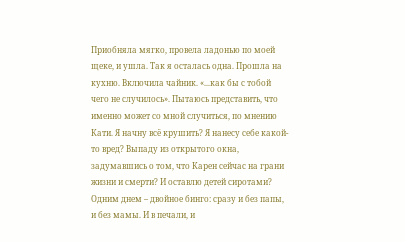Приобняла мягко, провела ладонью по моей щеке, и ушла. Так я осталась одна. Прошла на кухню. Включила чайник. «...как бы с тобой чего не случилось». Пытаюсь представить, что именно может со мной случиться, по мнению Кати. Я начну всё крушить? Я нанесу себе какой-то вред? Выпаду из открытого окна, задумавшись о том, что Карен сейчас на грани жизни и смерти? И оставлю детей сиротами? Одним днем – двойное бинго: сразу и без папы, и без мамы. И в печали, и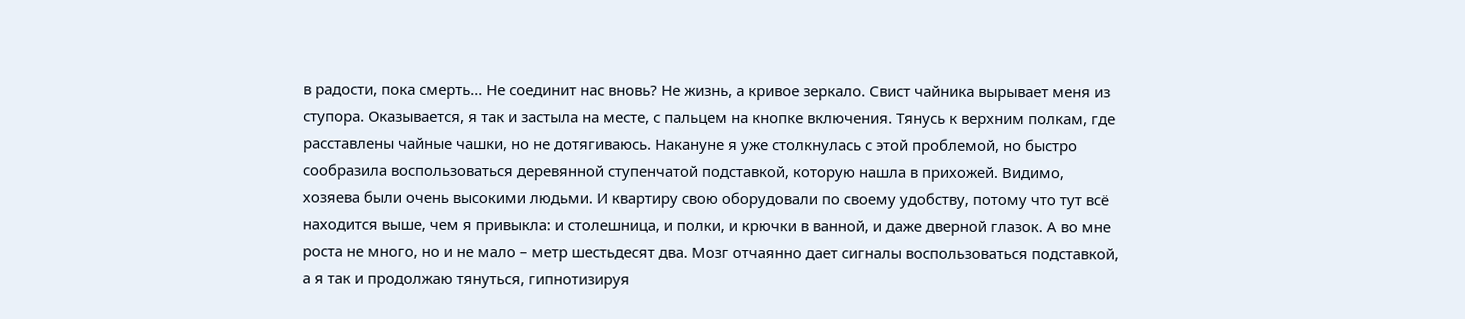в радости, пока смерть... Не соединит нас вновь? Не жизнь, а кривое зеркало. Свист чайника вырывает меня из ступора. Оказывается, я так и застыла на месте, с пальцем на кнопке включения. Тянусь к верхним полкам, где расставлены чайные чашки, но не дотягиваюсь. Накануне я уже столкнулась с этой проблемой, но быстро сообразила воспользоваться деревянной ступенчатой подставкой, которую нашла в прихожей. Видимо, хозяева были очень высокими людьми. И квартиру свою оборудовали по своему удобству, потому что тут всё находится выше, чем я привыкла: и столешница, и полки, и крючки в ванной, и даже дверной глазок. А во мне роста не много, но и не мало – метр шестьдесят два. Мозг отчаянно дает сигналы воспользоваться подставкой, а я так и продолжаю тянуться, гипнотизируя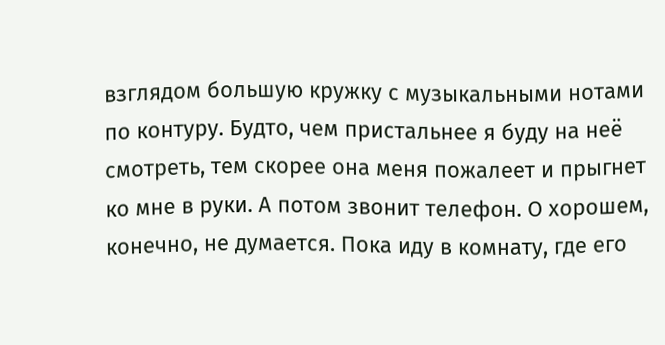взглядом большую кружку с музыкальными нотами по контуру. Будто, чем пристальнее я буду на неё смотреть, тем скорее она меня пожалеет и прыгнет ко мне в руки. А потом звонит телефон. О хорошем, конечно, не думается. Пока иду в комнату, где его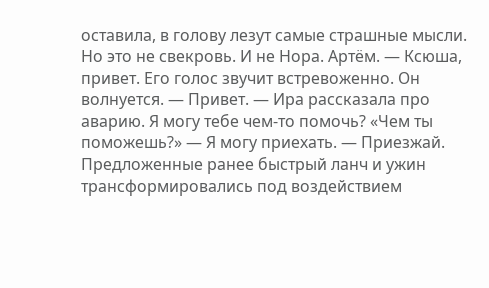оставила, в голову лезут самые страшные мысли. Но это не свекровь. И не Нора. Артём. — Ксюша, привет. Его голос звучит встревоженно. Он волнуется. — Привет. — Ира рассказала про аварию. Я могу тебе чем-то помочь? «Чем ты поможешь?» — Я могу приехать. — Приезжай. Предложенные ранее быстрый ланч и ужин трансформировались под воздействием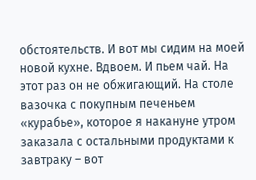обстоятельств. И вот мы сидим на моей новой кухне. Вдвоем. И пьем чай. На этот раз он не обжигающий. На столе вазочка с покупным печеньем «курабье», которое я накануне утром заказала с остальными продуктами к завтраку – вот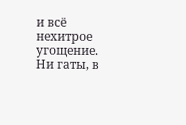и всё нехитрое угощение. Ни гаты, в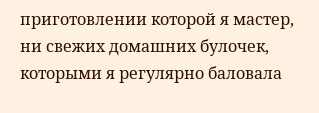приготовлении которой я мастер, ни свежих домашних булочек, которыми я регулярно баловала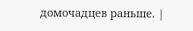домочадцев раньше. |